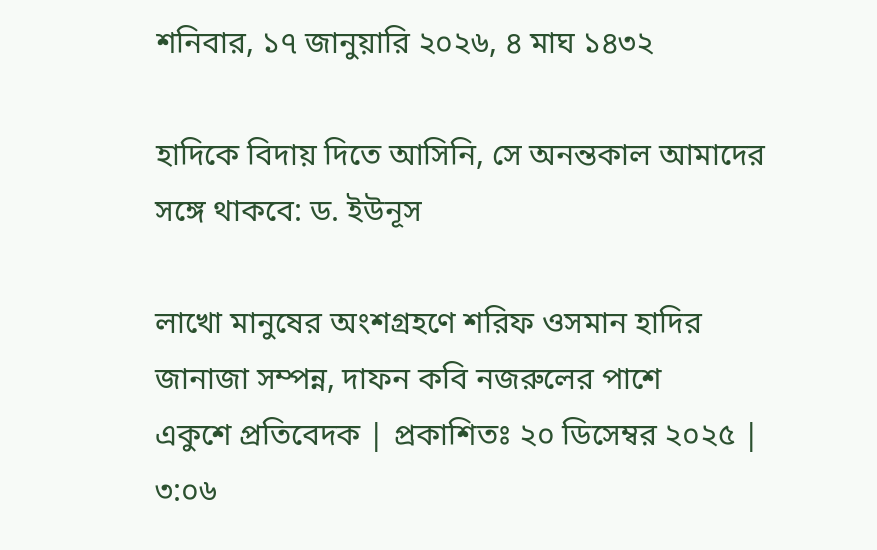শনিবার, ১৭ জানুয়ারি ২০২৬, ৪ মাঘ ১৪৩২

হাদিকে বিদায় দিতে আসিনি, সে অনন্তকাল আমাদের সঙ্গে থাকবে: ড. ইউনূস

লাখো মানুষের অংশগ্রহণে শরিফ ওসমান হাদির জানাজা সম্পন্ন, দাফন কবি নজরুলের পাশে
একুশে প্রতিবেদক | প্রকাশিতঃ ২০ ডিসেম্বর ২০২৫ | ৩:০৬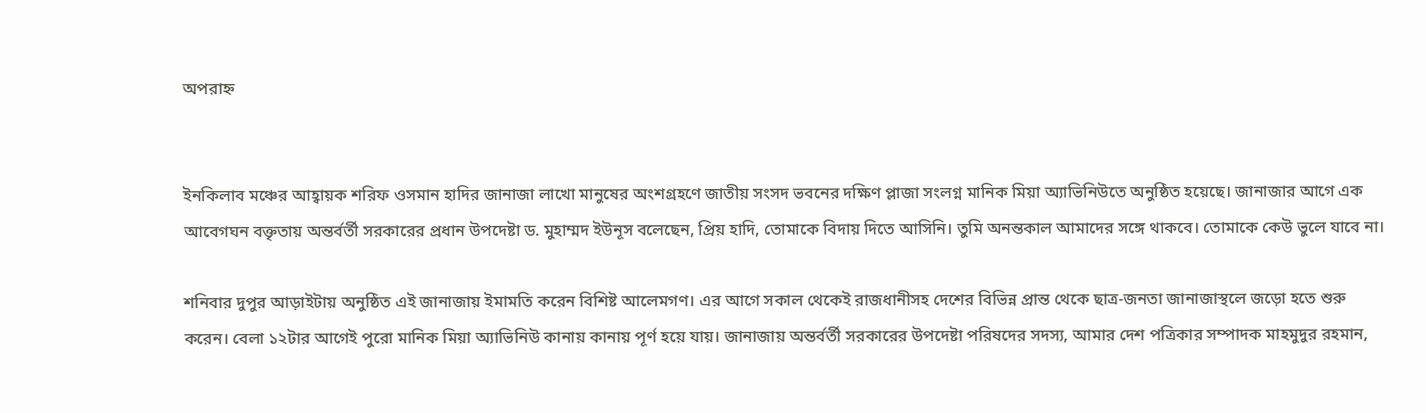অপরাহ্ন


ইনকিলাব মঞ্চের আহ্বায়ক শরিফ ওসমান হাদির জানাজা লাখো মানুষের অংশগ্রহণে জাতীয় সংসদ ভবনের দক্ষিণ প্লাজা সংলগ্ন মানিক মিয়া অ্যাভিনিউতে অনুষ্ঠিত হয়েছে। জানাজার আগে এক আবেগঘন বক্তৃতায় অন্তর্বর্তী সরকারের প্রধান উপদেষ্টা ড. মুহাম্মদ ইউনূস বলেছেন, প্রিয় হাদি, তোমাকে বিদায় দিতে আসিনি। তুমি অনন্তকাল আমাদের সঙ্গে থাকবে। তোমাকে কেউ ভুলে যাবে না।

শনিবার দুপুর আড়াইটায় অনুষ্ঠিত এই জানাজায় ইমামতি করেন বিশিষ্ট আলেমগণ। এর আগে সকাল থেকেই রাজধানীসহ দেশের বিভিন্ন প্রান্ত থেকে ছাত্র-জনতা জানাজাস্থলে জড়ো হতে শুরু করেন। বেলা ১২টার আগেই পুরো মানিক মিয়া অ্যাভিনিউ কানায় কানায় পূর্ণ হয়ে যায়। জানাজায় অন্তর্বর্তী সরকারের উপদেষ্টা পরিষদের সদস্য, আমার দেশ পত্রিকার সম্পাদক মাহমুদুর রহমান,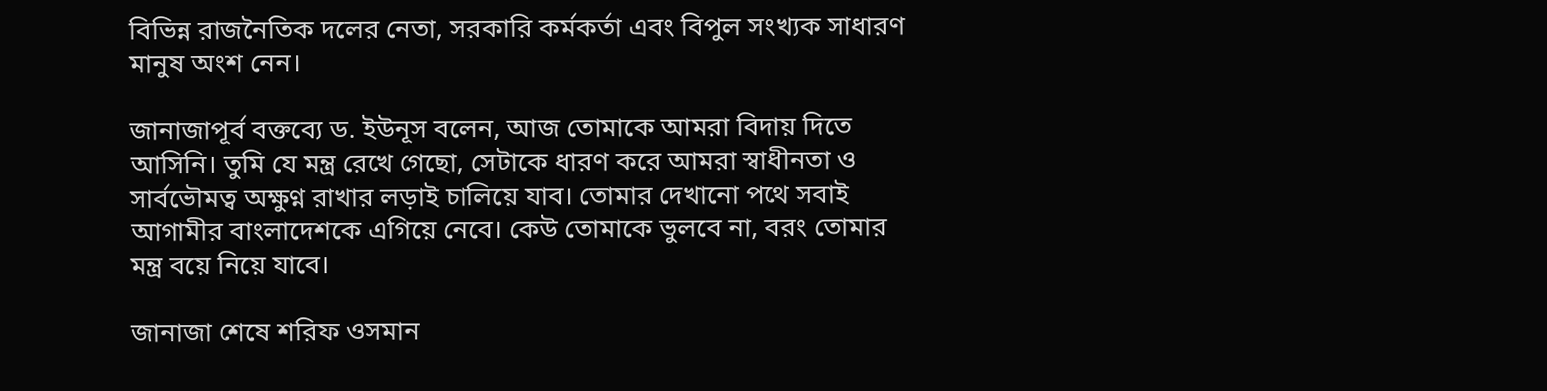বিভিন্ন রাজনৈতিক দলের নেতা, সরকারি কর্মকর্তা এবং বিপুল সংখ্যক সাধারণ মানুষ অংশ নেন।

জানাজাপূর্ব বক্তব্যে ড. ইউনূস বলেন, আজ তোমাকে আমরা বিদায় দিতে আসিনি। তুমি যে মন্ত্র রেখে গেছো, সেটাকে ধারণ করে আমরা স্বাধীনতা ও সার্বভৌমত্ব অক্ষুণ্ন রাখার লড়াই চালিয়ে যাব। তোমার দেখানো পথে সবাই আগামীর বাংলাদেশকে এগিয়ে নেবে। কেউ তোমাকে ভুলবে না, বরং তোমার মন্ত্র বয়ে নিয়ে যাবে।

জানাজা শেষে শরিফ ওসমান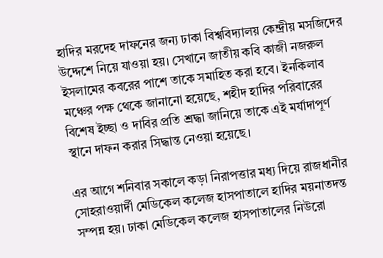হাদির মরদেহ দাফনের জন্য ঢাকা বিশ্ববিদ্যালয় কেন্দ্রীয় মসজিদের উদ্দেশে নিয়ে যাওয়া হয়। সেখানে জাতীয় কবি কাজী নজরুল ইসলামের কবরের পাশে তাকে সমাহিত করা হবে। ইনকিলাব মঞ্চের পক্ষ থেকে জানানো হয়েছে, শহীদ হাদির পরিবারের বিশেষ ইচ্ছা ও দাবির প্রতি শ্রদ্ধা জানিয়ে তাকে এই মর্যাদাপূর্ণ স্থানে দাফন করার সিদ্ধান্ত নেওয়া হয়েছে।

এর আগে শনিবার সকালে কড়া নিরাপত্তার মধ্য দিয়ে রাজধানীর সোহরাওয়ার্দী মেডিকেল কলেজ হাসপাতালে হাদির ময়নাতদন্ত সম্পন্ন হয়। ঢাকা মেডিকেল কলেজ হাসপাতালের নিউরো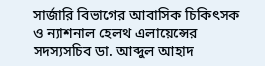সার্জারি বিভাগের আবাসিক চিকিৎসক ও ন্যাশনাল হেলথ এলায়েন্সের সদস্যসচিব ডা. আব্দুল আহাদ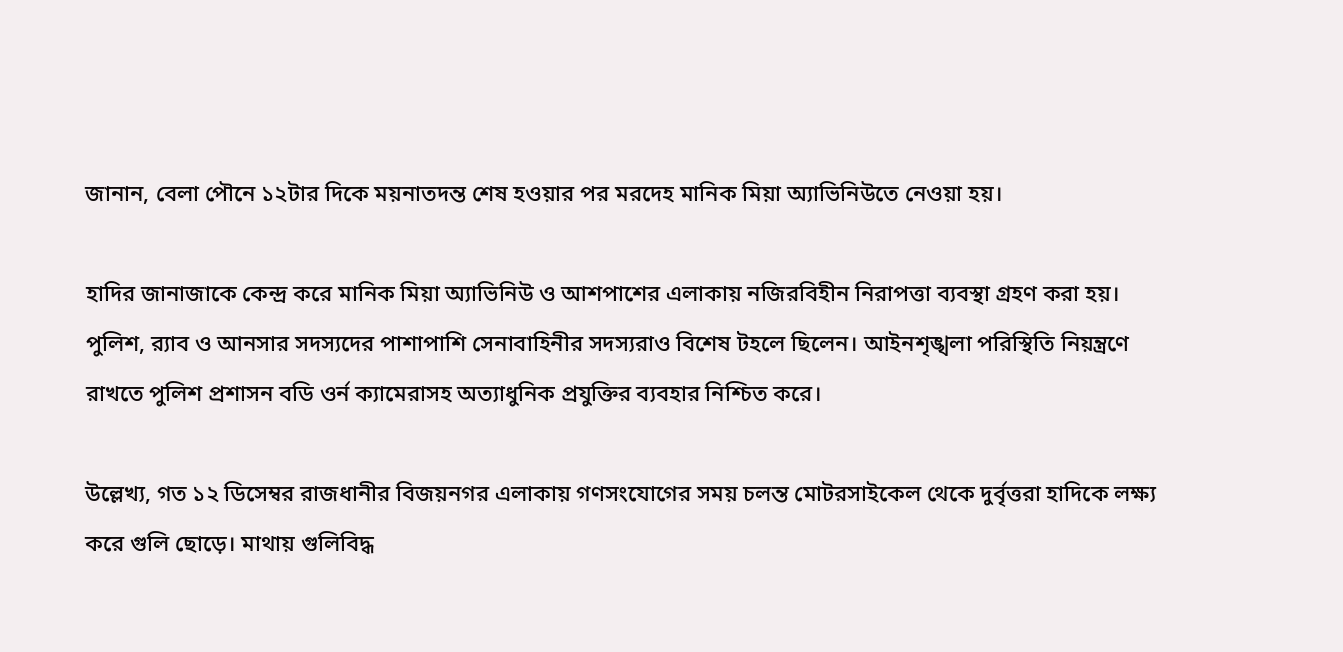জানান, বেলা পৌনে ১২টার দিকে ময়নাতদন্ত শেষ হওয়ার পর মরদেহ মানিক মিয়া অ্যাভিনিউতে নেওয়া হয়।

হাদির জানাজাকে কেন্দ্র করে মানিক মিয়া অ্যাভিনিউ ও আশপাশের এলাকায় নজিরবিহীন নিরাপত্তা ব্যবস্থা গ্রহণ করা হয়। পুলিশ, র‍্যাব ও আনসার সদস্যদের পাশাপাশি সেনাবাহিনীর সদস্যরাও বিশেষ টহলে ছিলেন। আইনশৃঙ্খলা পরিস্থিতি নিয়ন্ত্রণে রাখতে পুলিশ প্রশাসন বডি ওর্ন ক্যামেরাসহ অত্যাধুনিক প্রযুক্তির ব্যবহার নিশ্চিত করে।

উল্লেখ্য, গত ১২ ডিসেম্বর রাজধানীর বিজয়নগর এলাকায় গণসংযোগের সময় চলন্ত মোটরসাইকেল থেকে দুর্বৃত্তরা হাদিকে লক্ষ্য করে গুলি ছোড়ে। মাথায় গুলিবিদ্ধ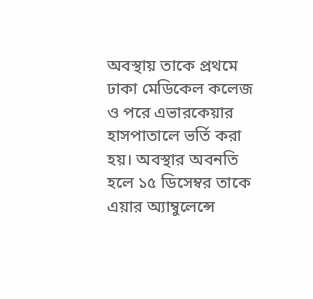অবস্থায় তাকে প্রথমে ঢাকা মেডিকেল কলেজ ও পরে এভারকেয়ার হাসপাতালে ভর্তি করা হয়। অবস্থার অবনতি হলে ১৫ ডিসেম্বর তাকে এয়ার অ্যাম্বুলেন্সে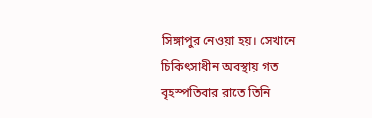সিঙ্গাপুর নেওয়া হয়। সেখানে চিকিৎসাধীন অবস্থায় গত বৃহস্পতিবার রাতে তিনি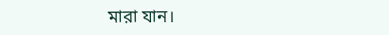মারা যান।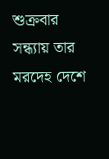শুক্রবার সন্ধ্যায় তার মরদেহ দেশে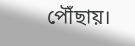পৌঁছায়।